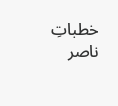خطباتِ ناصر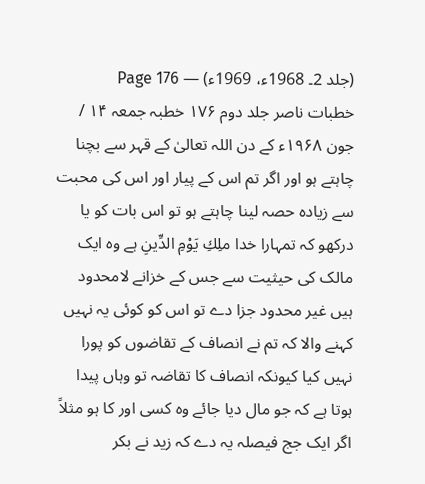(جلد 2۔ 1968ء، 1969ء) — Page 176
خطبات ناصر جلد دوم ۱۷۶ خطبہ جمعہ ۱۴ / جون ۱۹۶۸ء کے دن اللہ تعالیٰ کے قہر سے بچنا چاہتے ہو اور اگر تم اس کے پیار اور اس کی محبت سے زیادہ حصہ لینا چاہتے ہو تو اس بات کو یا درکھو کہ تمہارا خدا ملِكِ يَوْمِ الدِّینِ ہے وہ ایک مالک کی حیثیت سے جس کے خزانے لامحدود ہیں غیر محدود جزا دے تو اس کو کوئی یہ نہیں کہنے والا کہ تم نے انصاف کے تقاضوں کو پورا نہیں کیا کیونکہ انصاف کا تقاضہ تو وہاں پیدا ہوتا ہے کہ جو مال دیا جائے وہ کسی اور کا ہو مثلاً اگر ایک جج فیصلہ یہ دے کہ زید نے بکر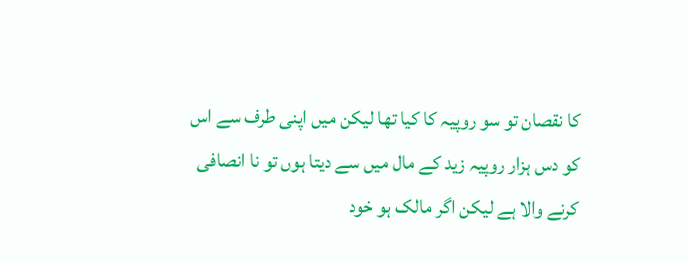کا نقصان تو سو روپیہ کا کیا تھا لیکن میں اپنی طرف سے اس کو دس ہزار روپیہ زید کے مال میں سے دیتا ہوں تو نا انصافی کرنے والا ہے لیکن اگر مالک ہو خود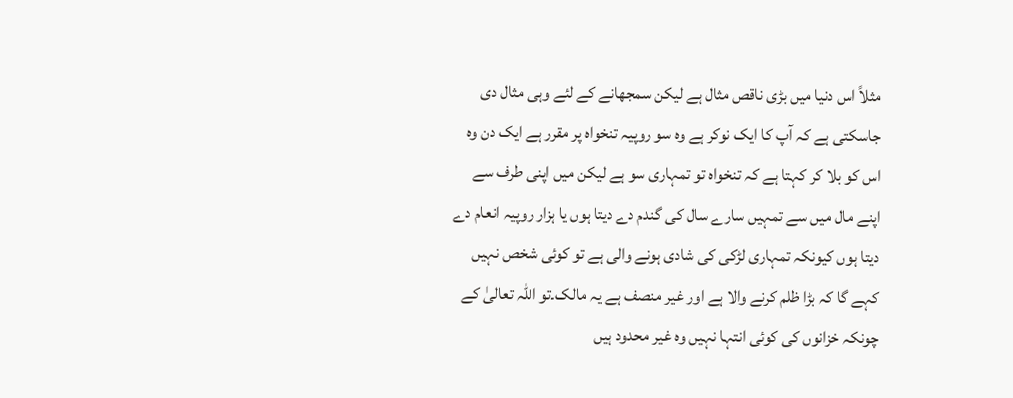مثلاً اس دنیا میں بڑی ناقص مثال ہے لیکن سمجھانے کے لئے وہی مثال دی جاسکتی ہے کہ آپ کا ایک نوکر ہے وہ سو روپیہ تنخواہ پر مقرر ہے ایک دن وہ اس کو بلا کر کہتا ہے کہ تنخواہ تو تمہاری سو ہے لیکن میں اپنی طرف سے اپنے مال میں سے تمہیں سارے سال کی گندم دے دیتا ہوں یا ہزار روپیہ انعام دے دیتا ہوں کیونکہ تمہاری لڑکی کی شادی ہونے والی ہے تو کوئی شخص نہیں کہے گا کہ بڑا ظلم کرنے والا ہے اور غیر منصف ہے یہ مالک۔تو اللہ تعالیٰ کے چونکہ خزانوں کی کوئی انتہا نہیں وہ غیر محدود ہیں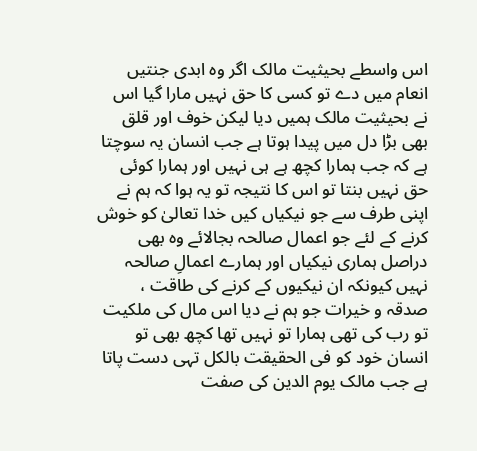اس واسطے بحیثیت مالک اگر وہ ابدی جنتیں انعام میں دے تو کسی کا حق نہیں مارا گیا اس نے بحیثیت مالک ہمیں دیا لیکن خوف اور قلق بھی بڑا دل میں پیدا ہوتا ہے جب انسان یہ سوچتا ہے کہ جب ہمارا کچھ ہے ہی نہیں اور ہمارا کوئی حق نہیں بنتا تو اس کا نتیجہ تو یہ ہوا کہ ہم نے اپنی طرف سے جو نیکیاں کیں خدا تعالیٰ کو خوش کرنے کے لئے جو اعمال صالحہ بجالائے وہ بھی دراصل ہماری نیکیاں اور ہمارے اعمالِ صالحہ نہیں کیونکہ ان نیکیوں کے کرنے کی طاقت ، صدقہ و خیرات جو ہم نے دیا اس مال کی ملکیت تو رب کی تھی ہمارا تو نہیں تھا کچھ بھی تو انسان خود کو فی الحقیقت بالکل تہی دست پاتا ہے جب مالک یوم الدین کی صفت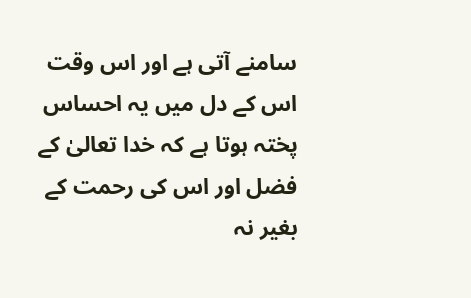سامنے آتی ہے اور اس وقت اس کے دل میں یہ احساس پختہ ہوتا ہے کہ خدا تعالیٰ کے فضل اور اس کی رحمت کے بغیر نہ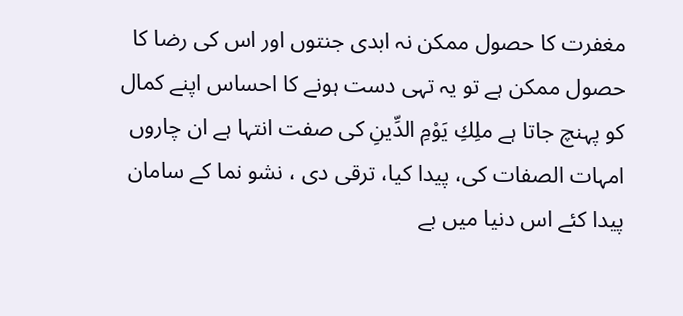مغفرت کا حصول ممکن نہ ابدی جنتوں اور اس کی رضا کا حصول ممکن ہے تو یہ تہی دست ہونے کا احساس اپنے کمال کو پہنچ جاتا ہے ملِكِ يَوْمِ الدِّینِ کی صفت انتہا ہے ان چاروں امہات الصفات کی، پیدا کیا، ترقی دی ، نشو نما کے سامان پیدا کئے اس دنیا میں بے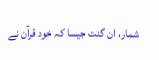شمار، ان گنت جیسا کہ خود قرآن نے